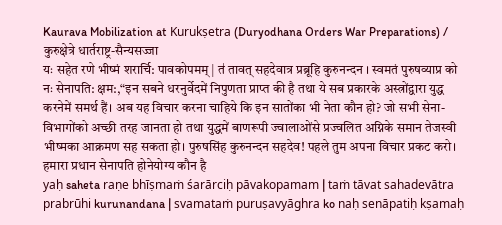Kaurava Mobilization at Kurukṣetra (Duryodhana Orders War Preparations) / कुरुक्षेत्रे धार्तराष्ट्र-सैन्यसज्जा
यः सहेत रणे भीष्मं शरार्चि: पावकोपमम् | त॑ तावत् सहदेवात्र प्रब्रूहि कुरुनन्दन । स्वमतं पुरुषव्याप्र को नः सेनापति: क्षम:,“इन सबने धरनुर्वेदमें निपुणता प्राप्त की है तथा ये सब प्रकारके अस्त्रोंद्वारा युद्ध करनेमें समर्थ हैं। अब यह विचार करना चाहिये कि इन सातोंका भी नेता कौन हो? जो सभी सेना- विभागोंको अच्छी तरह जानता हो तथा युद्धमें बाणरूपी ज्वालाओंसे प्रज्वलित अग्निके समान तेजस्वी भीष्मका आक्रमण सह सकता हो। पुरुषसिंह कुरुनन्दन सहदेव! पहले तुम अपना विचार प्रकट करो। हमारा प्रधान सेनापति होनेयोग्य कौन है
yaḥ saheta raṇe bhīṣmaṁ śarārciḥ pāvakopamam | taṁ tāvat sahadevātra prabrūhi kurunandana | svamataṁ puruṣavyāghra ko naḥ senāpatiḥ kṣamaḥ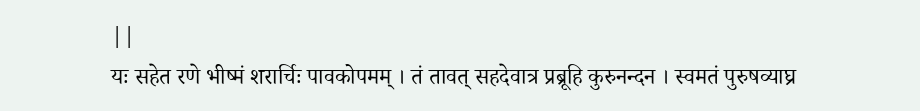||
यः सहेत रणे भीष्मं शरार्चिः पावकोपमम् । तं तावत् सहदेवात्र प्रब्रूहि कुरुनन्दन । स्वमतं पुरुषव्याघ्र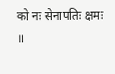को नः सेनापतिः क्षमः ॥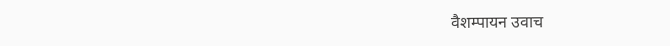वैशम्पायन उवाच